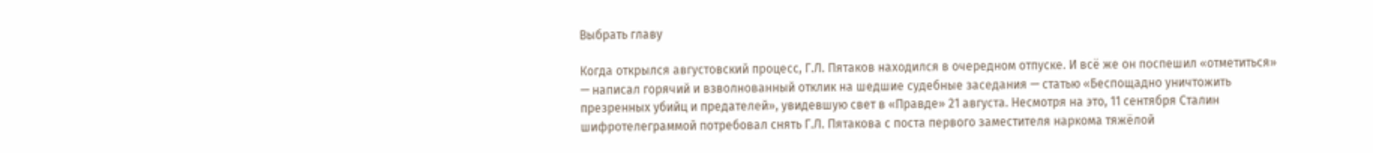Выбрать главу

Когда открылся августовский процесс, Г.Л. Пятаков находился в очередном отпуске. И всё же он поспешил «отметиться» — написал горячий и взволнованный отклик на шедшие судебные заседания — статью «Беспощадно уничтожить презренных убийц и предателей», увидевшую свет в «Правде» 21 августа. Несмотря на это, 11 сентября Сталин шифротелеграммой потребовал снять Г.Л. Пятакова с поста первого заместителя наркома тяжёлой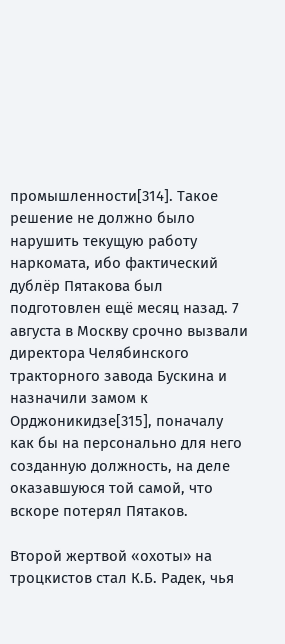промышленности[314]. Такое решение не должно было нарушить текущую работу наркомата, ибо фактический дублёр Пятакова был подготовлен ещё месяц назад. 7 августа в Москву срочно вызвали директора Челябинского тракторного завода Бускина и назначили замом к Орджоникидзе[315], поначалу как бы на персонально для него созданную должность, на деле оказавшуюся той самой, что вскоре потерял Пятаков.

Второй жертвой «охоты» на троцкистов стал К.Б. Радек, чья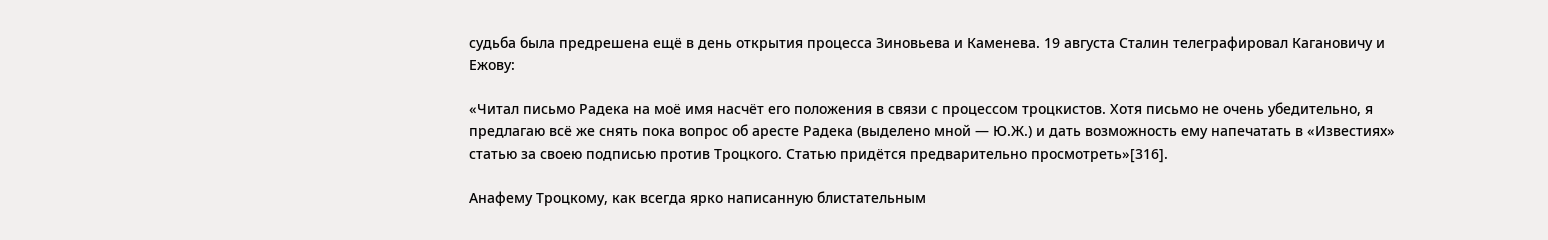судьба была предрешена ещё в день открытия процесса Зиновьева и Каменева. 19 августа Сталин телеграфировал Кагановичу и Ежову:

«Читал письмо Радека на моё имя насчёт его положения в связи с процессом троцкистов. Хотя письмо не очень убедительно, я предлагаю всё же снять пока вопрос об аресте Радека (выделено мной — Ю.Ж.) и дать возможность ему напечатать в «Известиях» статью за своею подписью против Троцкого. Статью придётся предварительно просмотреть»[316].

Анафему Троцкому, как всегда ярко написанную блистательным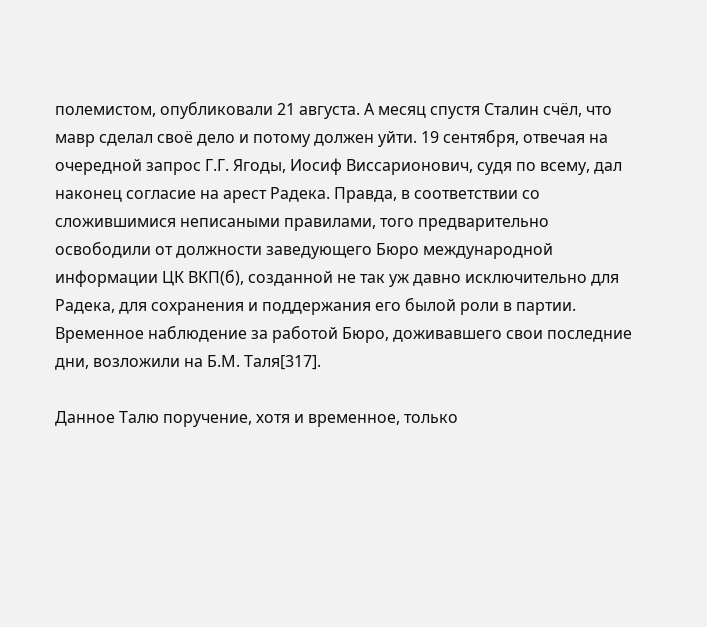полемистом, опубликовали 21 августа. А месяц спустя Сталин счёл, что мавр сделал своё дело и потому должен уйти. 19 сентября, отвечая на очередной запрос Г.Г. Ягоды, Иосиф Виссарионович, судя по всему, дал наконец согласие на арест Радека. Правда, в соответствии со сложившимися неписаными правилами, того предварительно освободили от должности заведующего Бюро международной информации ЦК ВКП(б), созданной не так уж давно исключительно для Радека, для сохранения и поддержания его былой роли в партии. Временное наблюдение за работой Бюро, доживавшего свои последние дни, возложили на Б.М. Таля[317].

Данное Талю поручение, хотя и временное, только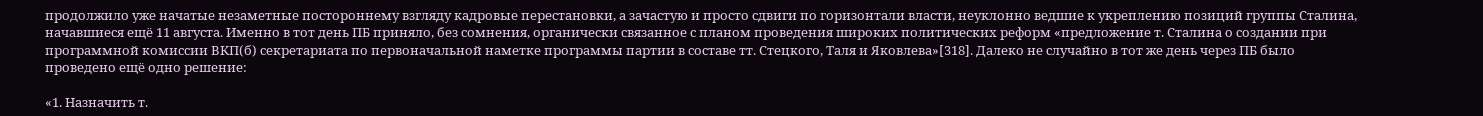продолжило уже начатые незаметные постороннему взгляду кадровые перестановки, а зачастую и просто сдвиги по горизонтали власти, неуклонно ведшие к укреплению позиций группы Сталина, начавшиеся ещё 11 августа. Именно в тот день ПБ приняло, без сомнения, органически связанное с планом проведения широких политических реформ «предложение т. Сталина о создании при программной комиссии ВКП(б) секретариата по первоначальной наметке программы партии в составе тт. Стецкого, Таля и Яковлева»[318]. Далеко не случайно в тот же день через ПБ было проведено ещё одно решение:

«1. Назначить т.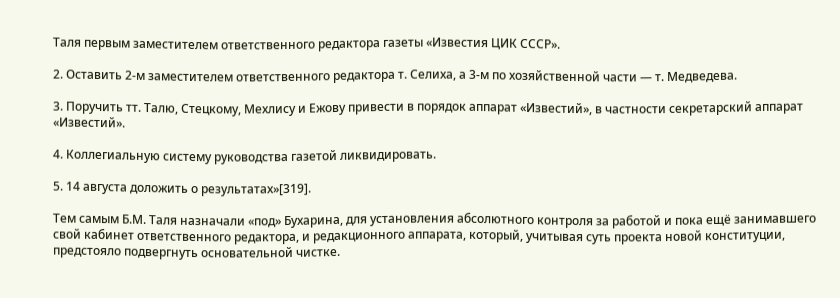Таля первым заместителем ответственного редактора газеты «Известия ЦИК СССР».

2. Оставить 2-м заместителем ответственного редактора т. Селиха, а 3-м по хозяйственной части — т. Медведева.

3. Поручить тт. Талю, Стецкому, Мехлису и Ежову привести в порядок аппарат «Известий», в частности секретарский аппарат «Известий».

4. Коллегиальную систему руководства газетой ликвидировать.

5. 14 августа доложить о результатах»[319].

Тем самым Б.М. Таля назначали «под» Бухарина, для установления абсолютного контроля за работой и пока ещё занимавшего свой кабинет ответственного редактора, и редакционного аппарата, который, учитывая суть проекта новой конституции, предстояло подвергнуть основательной чистке.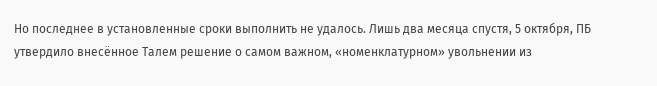Но последнее в установленные сроки выполнить не удалось. Лишь два месяца спустя, 5 октября, ПБ утвердило внесённое Талем решение о самом важном, «номенклатурном» увольнении из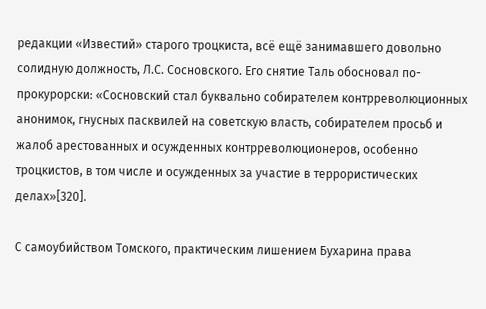редакции «Известий» старого троцкиста, всё ещё занимавшего довольно солидную должность, Л.С. Сосновского. Его снятие Таль обосновал по-прокурорски: «Сосновский стал буквально собирателем контрреволюционных анонимок, гнусных пасквилей на советскую власть, собирателем просьб и жалоб арестованных и осужденных контрреволюционеров, особенно троцкистов, в том числе и осужденных за участие в террористических делах»[320].

С самоубийством Томского, практическим лишением Бухарина права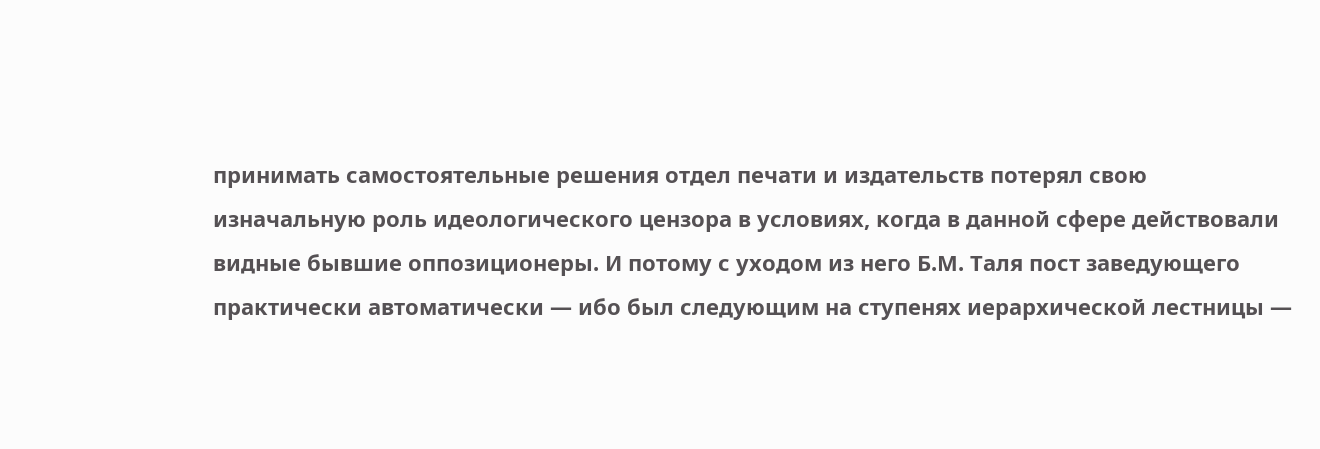принимать самостоятельные решения отдел печати и издательств потерял свою изначальную роль идеологического цензора в условиях, когда в данной сфере действовали видные бывшие оппозиционеры. И потому с уходом из него Б.М. Таля пост заведующего практически автоматически — ибо был следующим на ступенях иерархической лестницы —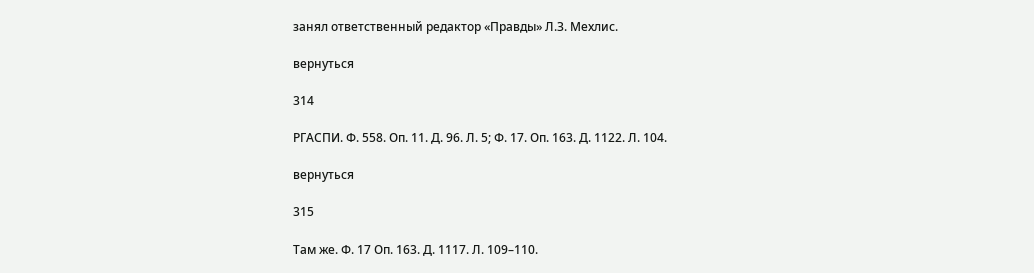занял ответственный редактор «Правды» Л.З. Мехлис.

вернуться

314

РГАСПИ. Ф. 558. Оп. 11. Д. 96. Л. 5; Ф. 17. Оп. 163. Д. 1122. Л. 104.

вернуться

315

Там же. Ф. 17 Оп. 163. Д. 1117. Л. 109–110.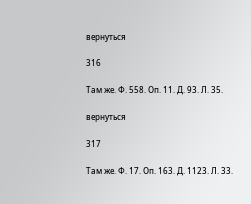вернуться

316

Там же. Ф. 558. Оп. 11. Д. 93. Л. 35.

вернуться

317

Там же. Ф. 17. Оп. 163. Д. 1123. Л. 33.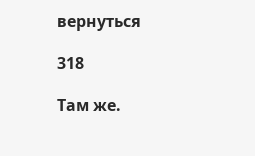вернуться

318

Там же.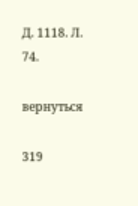Д. 1118. Л. 74.

вернуться

319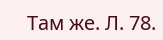Там же. Л. 78.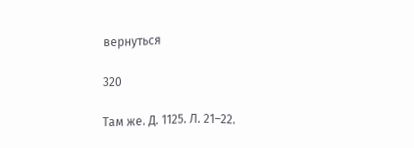вернуться

320

Там же. Д. 1125. Л. 21–22.